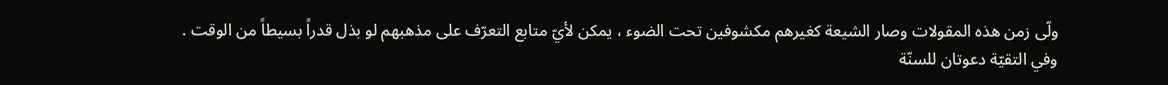ولّى زمن هذه المقولات وصار الشيعة كغيرهم مكشوفين تحت الضوء ، يمكن لأيّ متابع التعرّف على مذهبهم لو بذل قدراً بسيطاً من الوقت .
وفي التقيّة دعوتان للسنّة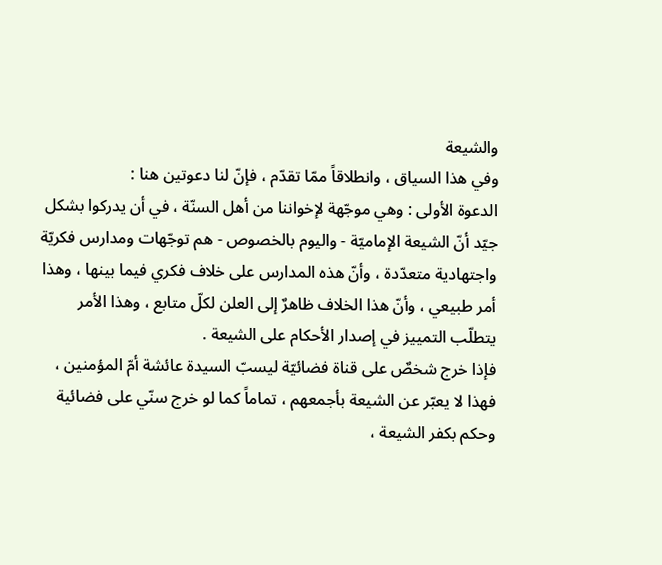والشيعة
وفي هذا السياق ، وانطلاقاً ممّا تقدّم ، فإنّ لنا دعوتين هنا :
الدعوة الأولى : وهي موجّهة لإخواننا من أهل السنّة ، في أن يدركوا بشكل جيّد أنّ الشيعة الإماميّة - واليوم بالخصوص - هم توجّهات ومدارس فكريّة واجتهادية متعدّدة ، وأنّ هذه المدارس على خلاف فكري فيما بينها ، وهذا أمر طبيعي ، وأنّ هذا الخلاف ظاهرٌ إلى العلن لكلّ متابع ، وهذا الأمر يتطلّب التمييز في إصدار الأحكام على الشيعة .
فإذا خرج شخصٌ على قناة فضائيّة ليسبّ السيدة عائشة أمّ المؤمنين ، فهذا لا يعبّر عن الشيعة بأجمعهم ، تماماً كما لو خرج سنّي على فضائية وحكم بكفر الشيعة ،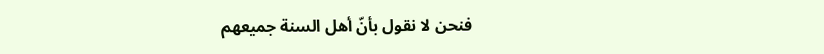فنحن لا نقول بأنّ أهل السنة جميعهم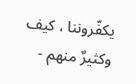يكفّروننا ، كيف وكثيرٌ منهم -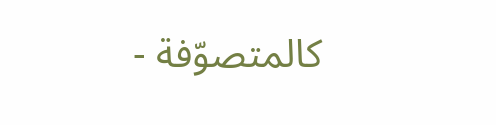كالمتصوّفة -